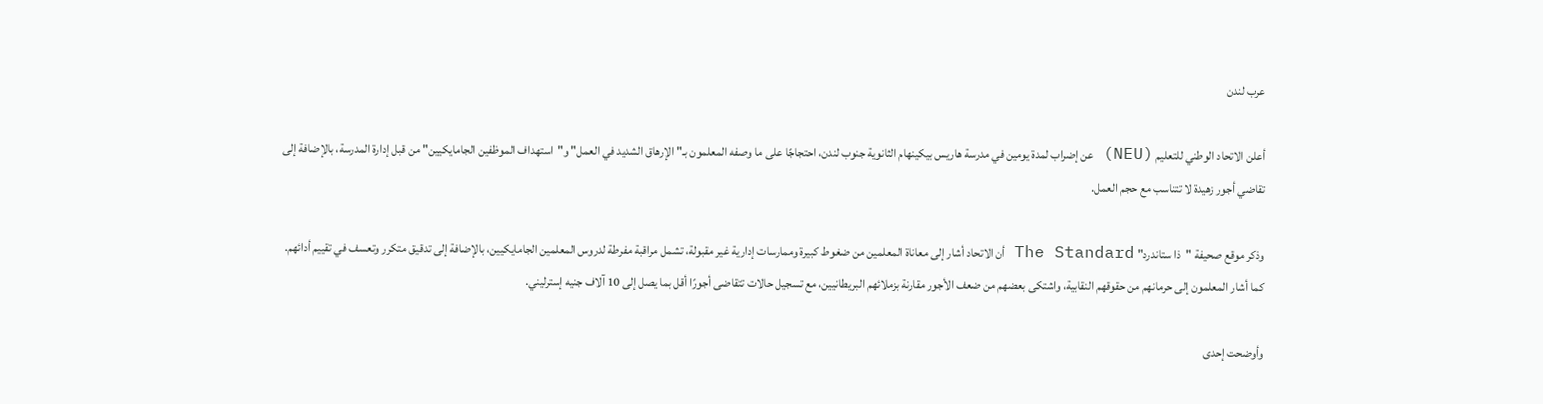عرب لندن

أعلن الاتحاد الوطني للتعليم (NEU) عن إضراب لمدة يومين في مدرسة هاريس بيكينهام الثانوية جنوب لندن، احتجاجًا على ما وصفه المعلمون بـ"الإرهاق الشديد في العمل" و"استهداف الموظفين الجامايكيين" من قبل إدارة المدرسة، بالإضافة إلى تقاضي أجور زهيدة لا تتناسب مع حجم العمل.

وذكر موقع صحيفة "ذا ستاندرد" The Standard أن الاتحاد أشار إلى معاناة المعلمين من ضغوط كبيرة وممارسات إدارية غير مقبولة، تشمل مراقبة مفرطة لدروس المعلمين الجامايكيين، بالإضافة إلى تدقيق متكرر وتعسف في تقييم أدائهم. كما أشار المعلمون إلى حرمانهم من حقوقهم النقابية، واشتكى بعضهم من ضعف الأجور مقارنة بزملائهم البريطانيين، مع تسجيل حالات تتقاضى أجورًا أقل بما يصل إلى 10 آلاف جنيه إسترليني.

وأوضحت إحدى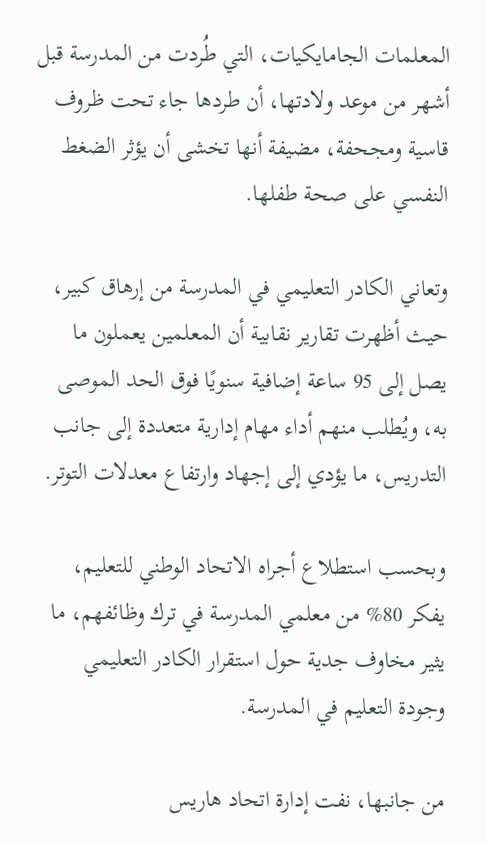المعلمات الجامايكيات، التي طُردت من المدرسة قبل أشهر من موعد ولادتها، أن طردها جاء تحت ظروف قاسية ومجحفة، مضيفة أنها تخشى أن يؤثر الضغط النفسي على صحة طفلها.

وتعاني الكادر التعليمي في المدرسة من إرهاق كبير، حيث أظهرت تقارير نقابية أن المعلمين يعملون ما يصل إلى 95 ساعة إضافية سنويًا فوق الحد الموصى به، ويُطلب منهم أداء مهام إدارية متعددة إلى جانب التدريس، ما يؤدي إلى إجهاد وارتفاع معدلات التوتر.

وبحسب استطلاع أجراه الاتحاد الوطني للتعليم، يفكر 80% من معلمي المدرسة في ترك وظائفهم، ما يثير مخاوف جدية حول استقرار الكادر التعليمي وجودة التعليم في المدرسة.

من جانبها، نفت إدارة اتحاد هاريس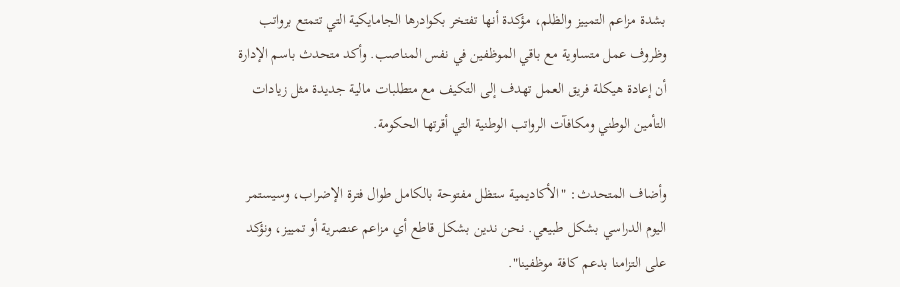بشدة مزاعم التمييز والظلم، مؤكدة أنها تفتخر بكوادرها الجامايكية التي تتمتع برواتب وظروف عمل متساوية مع باقي الموظفين في نفس المناصب. وأكد متحدث باسم الإدارة أن إعادة هيكلة فريق العمل تهدف إلى التكيف مع متطلبات مالية جديدة مثل زيادات التأمين الوطني ومكافآت الرواتب الوطنية التي أقرتها الحكومة.

وأضاف المتحدث: "الأكاديمية ستظل مفتوحة بالكامل طوال فترة الإضراب، وسيستمر اليوم الدراسي بشكل طبيعي. نحن ندين بشكل قاطع أي مزاعم عنصرية أو تمييز، ونؤكد على التزامنا بدعم كافة موظفينا".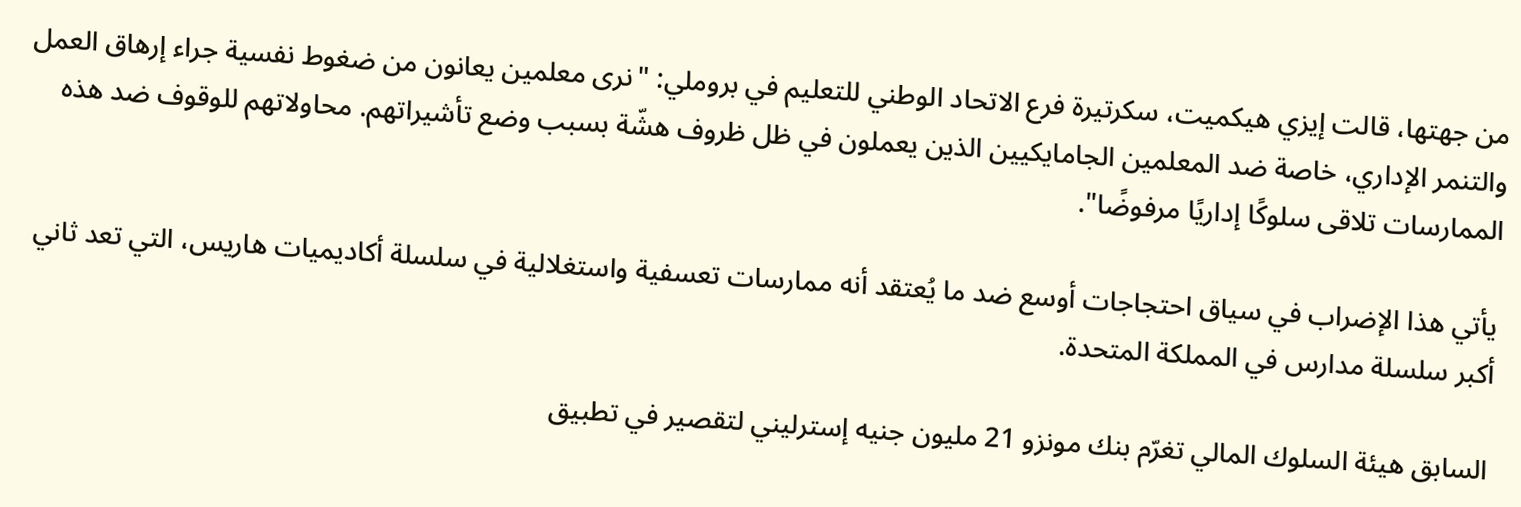من جهتها، قالت إيزي هيكميت، سكرتيرة فرع الاتحاد الوطني للتعليم في بروملي: "نرى معلمين يعانون من ضغوط نفسية جراء إرهاق العمل والتنمر الإداري، خاصة ضد المعلمين الجامايكيين الذين يعملون في ظل ظروف هشّة بسبب وضع تأشيراتهم. محاولاتهم للوقوف ضد هذه الممارسات تلاقى سلوكًا إداريًا مرفوضًا".

يأتي هذا الإضراب في سياق احتجاجات أوسع ضد ما يُعتقد أنه ممارسات تعسفية واستغلالية في سلسلة أكاديميات هاريس، التي تعد ثاني أكبر سلسلة مدارس في المملكة المتحدة.

السابق هيئة السلوك المالي تغرّم بنك مونزو 21 مليون جنيه إسترليني لتقصير في تطبيق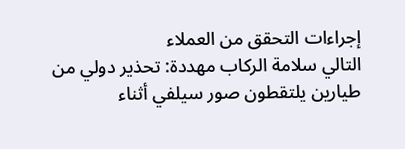إجراءات التحقق من العملاء
التالي سلامة الركاب مهددة: تحذير دولي من طيارين يلتقطون صور سيلفي أثناء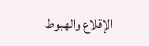الإقلاع والهبوط